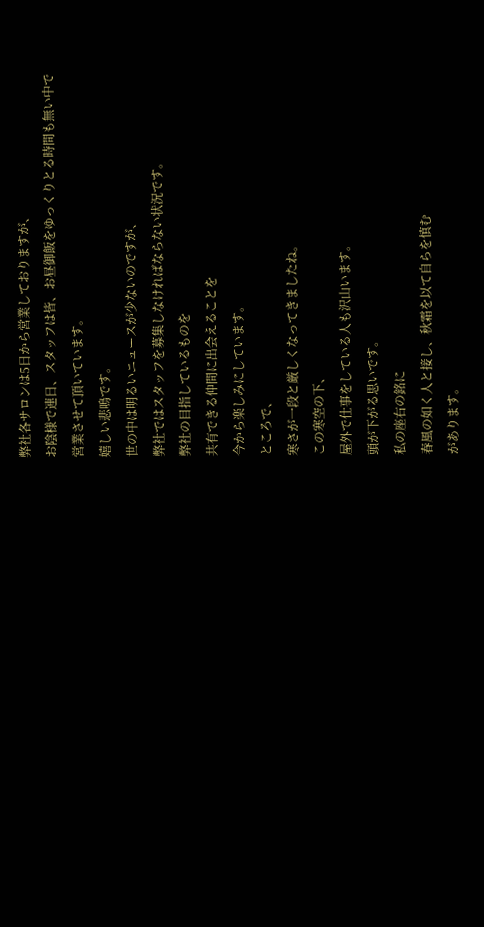弊社各サロンは5日から営業しておりますが、
お陰様で連日、スタッフは皆、お昼御飯をゆっくりとる時間も無い中で
営業させて頂いています。
嬉しい悲鳴です。
世の中は明るいニュースが少ないのですが、
弊社ではスタッフを募集しなければならない状況です。
弊社の目指しているものを
共有できる仲間に出会えることを
今から楽しみにしています。
ところで、
寒さが一段と厳しくなってきましたね。
この寒空の下、
屋外で仕事をしている人も沢山います。
頭が下がる思いです。
私の座右の銘に
春風の如く人と接し、秋霜を以て自らを慎む
があります。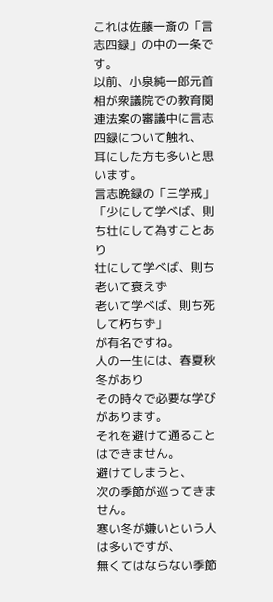これは佐藤一斎の「言志四録」の中の一条です。
以前、小泉純一郎元首相が衆議院での教育関連法案の審議中に言志四録について触れ、
耳にした方も多いと思います。
言志晩録の「三学戒」
「少にして学べば、則ち壮にして為すことあり
壮にして学べば、則ち老いて衰えず
老いて学べば、則ち死して朽ちず」
が有名ですね。
人の一生には、春夏秋冬があり
その時々で必要な学びがあります。
それを避けて通ることはできません。
避けてしまうと、
次の季節が巡ってきません。
寒い冬が嫌いという人は多いですが、
無くてはならない季節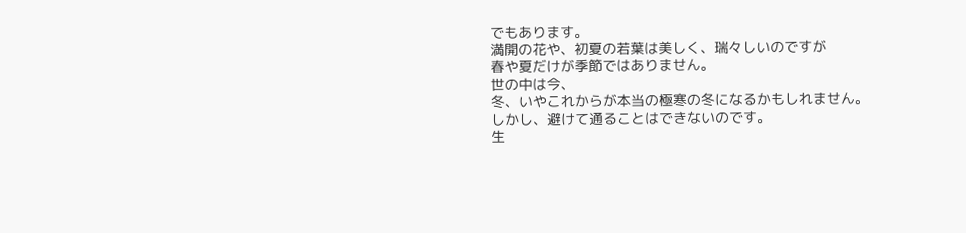でもあります。
満開の花や、初夏の若葉は美しく、瑞々しいのですが
春や夏だけが季節ではありません。
世の中は今、
冬、いやこれからが本当の極寒の冬になるかもしれません。
しかし、避けて通ることはできないのです。
生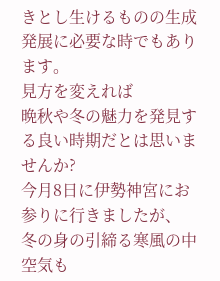きとし生けるものの生成発展に必要な時でもあります。
見方を変えれば
晩秋や冬の魅力を発見する良い時期だとは思いませんか?
今月8日に伊勢神宮にお参りに行きましたが、
冬の身の引締る寒風の中
空気も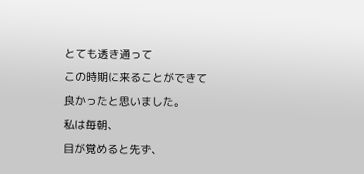とても透き通って
この時期に来ることができて良かったと思いました。
私は毎朝、
目が覚めると先ず、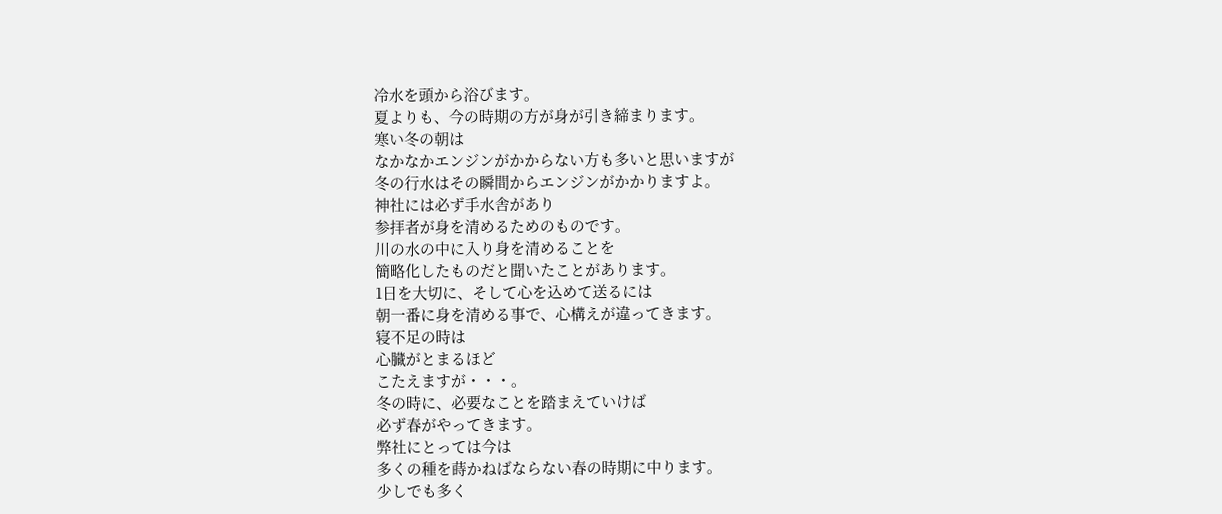冷水を頭から浴びます。
夏よりも、今の時期の方が身が引き締まります。
寒い冬の朝は
なかなかエンジンがかからない方も多いと思いますが
冬の行水はその瞬間からエンジンがかかりますよ。
神社には必ず手水舎があり
参拝者が身を清めるためのものです。
川の水の中に入り身を清めることを
簡略化したものだと聞いたことがあります。
1日を大切に、そして心を込めて送るには
朝一番に身を清める事で、心構えが違ってきます。
寝不足の時は
心臓がとまるほど
こたえますが・・・。
冬の時に、必要なことを踏まえていけば
必ず春がやってきます。
弊社にとっては今は
多くの種を蒔かねばならない春の時期に中ります。
少しでも多く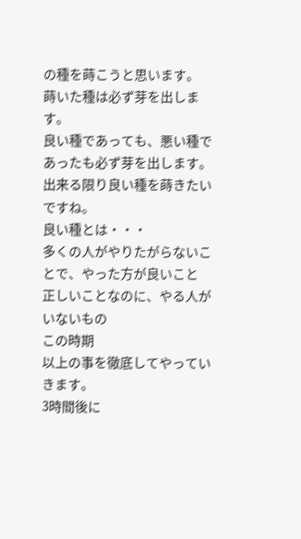の種を蒔こうと思います。
蒔いた種は必ず芽を出します。
良い種であっても、悪い種であったも必ず芽を出します。
出来る限り良い種を蒔きたいですね。
良い種とは・・・
多くの人がやりたがらないことで、やった方が良いこと
正しいことなのに、やる人がいないもの
この時期
以上の事を徹底してやっていきます。
3時間後に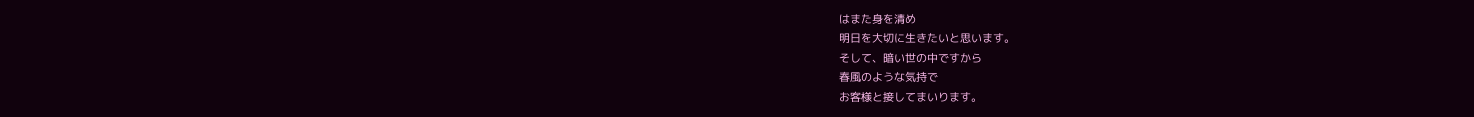はまた身を清め
明日を大切に生きたいと思います。
そして、暗い世の中ですから
春風のような気持で
お客様と接してまいります。